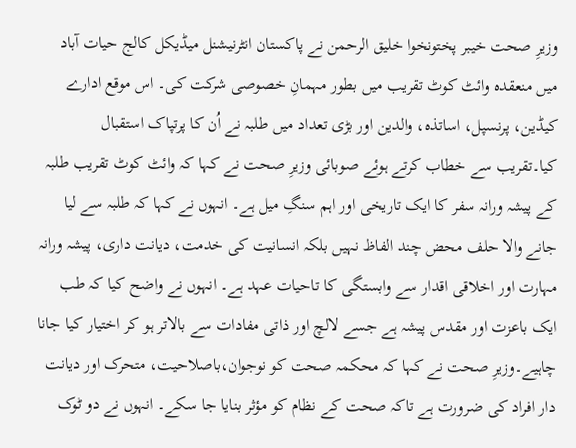وزیرِ صحت خیبر پختونخوا خلیق الرحمن نے پاکستان انٹرنیشنل میڈیکل کالج حیات آباد میں منعقدہ وائٹ کوٹ تقریب میں بطور مہمانِ خصوصی شرکت کی۔ اس موقع ادارے کیڈین، پرنسپل، اساتذہ، والدین اور بڑی تعداد میں طلبہ نے اُن کا پرتپاک استقبال کیا۔تقریب سے خطاب کرتے ہوئے صوبائی وزیرِ صحت نے کہا کہ وائٹ کوٹ تقریب طلبہ کے پیشہ ورانہ سفر کا ایک تاریخی اور اہم سنگِ میل ہے۔ انہوں نے کہا کہ طلبہ سے لیا جانے والا حلف محض چند الفاظ نہیں بلکہ انسانیت کی خدمت، دیانت داری، پیشہ ورانہ مہارت اور اخلاقی اقدار سے وابستگی کا تاحیات عہد ہے۔ انہوں نے واضح کیا کہ طب ایک باعزت اور مقدس پیشہ ہے جسے لالچ اور ذاتی مفادات سے بالاتر ہو کر اختیار کیا جانا چاہیے۔وزیرِ صحت نے کہا کہ محکمہ صحت کو نوجوان،باصلاحیت، متحرک اور دیانت دار افراد کی ضرورت ہے تاکہ صحت کے نظام کو مؤثر بنایا جا سکے۔ انہوں نے دو ٹوک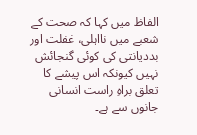الفاظ میں کہا کہ صحت کے شعبے میں نااہلی، غفلت اور بددیانتی کی کوئی گنجائش نہیں کیونکہ اس پیشے کا تعلق براہِ راست انسانی جانوں سے ہے۔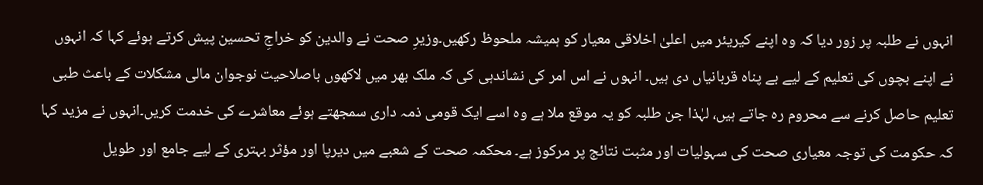انہوں نے طلبہ پر زور دیا کہ وہ اپنے کیریئر میں اعلیٰ اخلاقی معیار کو ہمیشہ ملحوظ رکھیں۔وزیرِ صحت نے والدین کو خراجِ تحسین پیش کرتے ہوئے کہا کہ انہوں نے اپنے بچوں کی تعلیم کے لیے بے پناہ قربانیاں دی ہیں۔ انہوں نے اس امر کی نشاندہی کی کہ ملک بھر میں لاکھوں باصلاحیت نوجوان مالی مشکلات کے باعث طبی تعلیم حاصل کرنے سے محروم رہ جاتے ہیں، لہٰذا جن طلبہ کو یہ موقع ملا ہے وہ اسے ایک قومی ذمہ داری سمجھتے ہوئے معاشرے کی خدمت کریں۔انہوں نے مزید کہا کہ حکومت کی توجہ معیاری صحت کی سہولیات اور مثبت نتائج پر مرکوز ہے۔ محکمہ صحت کے شعبے میں دیرپا اور مؤثر بہتری کے لیے جامع اور طویل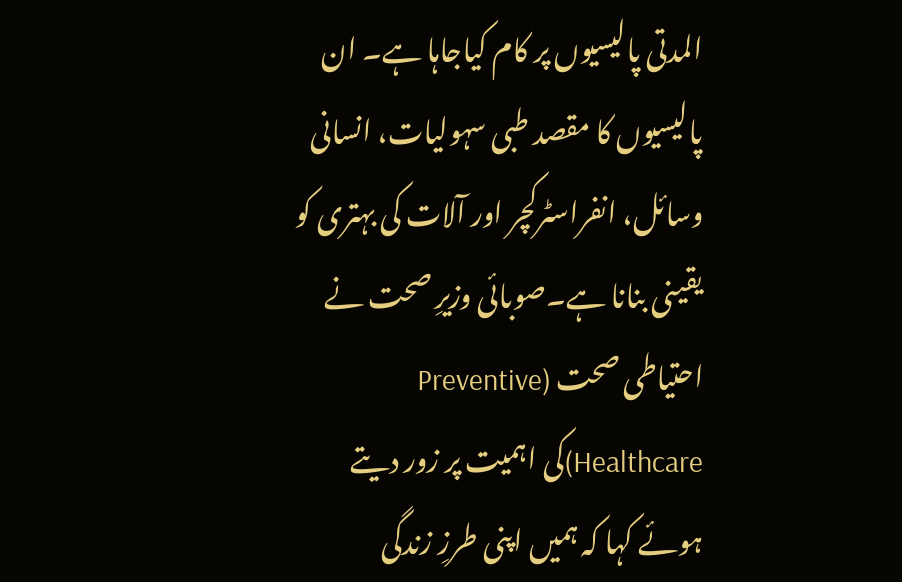المدتی پالیسیوں پر کام کیاجاہا ہے۔ ان پالیسیوں کا مقصد طبی سہولیات، انسانی وسائل، انفراسٹرکچر اور آلات کی بہتری کو یقینی بنانا ہے۔صوبائی وزیرِ صحت نے احتیاطی صحت (Preventive Healthcare)کی اہمیت پر زور دیتے ہوئے کہا کہ ہمیں اپنی طرزِ زندگی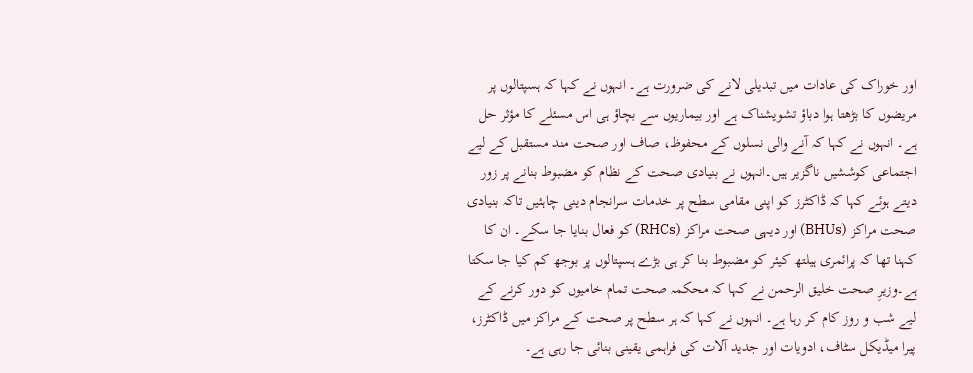اور خوراک کی عادات میں تبدیلی لانے کی ضرورت ہے۔ انہوں نے کہا کہ ہسپتالوں پر مریضوں کا بڑھتا ہوا دباؤ تشویشناک ہے اور بیماریوں سے بچاؤ ہی اس مسئلے کا مؤثر حل ہے۔ انہوں نے کہا کہ آنے والی نسلوں کے محفوظ، صاف اور صحت مند مستقبل کے لیے اجتماعی کوششیں ناگزیر ہیں۔انہوں نے بنیادی صحت کے نظام کو مضبوط بنانے پر زور دیتے ہوئے کہا کہ ڈاکٹرز کو اپنی مقامی سطح پر خدمات سرانجام دینی چاہئیں تاکہ بنیادی صحت مراکز (BHUs) اور دیہی صحت مراکز (RHCs) کو فعال بنایا جا سکے۔ ان کا کہنا تھا کہ پرائمری ہیلتھ کیئر کو مضبوط بنا کر ہی بڑے ہسپتالوں پر بوجھ کم کیا جا سکتا ہے۔وزیرِ صحت خلیق الرحمن نے کہا کہ محکمہ صحت تمام خامیوں کو دور کرنے کے لیے شب و روز کام کر رہا ہے۔ انہوں نے کہا کہ ہر سطح پر صحت کے مراکز میں ڈاکٹرز، پیرا میڈیکل سٹاف، ادویات اور جدید آلات کی فراہمی یقینی بنائی جا رہی ہے۔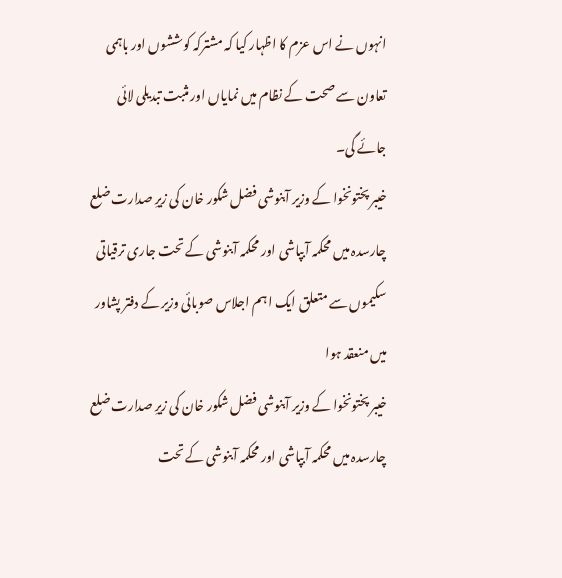انہوں نے اس عزم کا اظہار کیا کہ مشترکہ کوششوں اور باہمی تعاون سے صحت کے نظام میں نمایاں اور مثبت تبدیلی لائی جائے گی۔
خیبر پختونخوا کے وزیر آبنوشی فضل شکور خان کی زیرِ صدارت ضلع چارسدہ میں محکمہ آبپاشی اور محکمہ آبنوشی کے تحت جاری ترقیاتی سکیموں سے متعلق ایک اہم اجلاس صوبائی وزیر کے دفتر پشاور میں منعقد ہوا
خیبر پختونخوا کے وزیر آبنوشی فضل شکور خان کی زیرِ صدارت ضلع چارسدہ میں محکمہ آبپاشی اور محکمہ آبنوشی کے تحت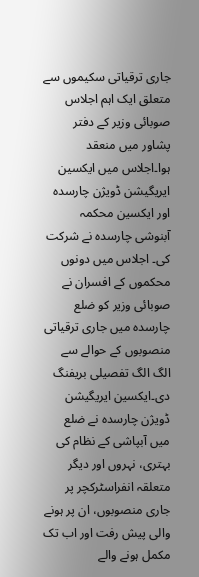جاری ترقیاتی سکیموں سے متعلق ایک اہم اجلاس صوبائی وزیر کے دفتر پشاور میں منعقد ہوا۔اجلاس میں ایکسین ایریگیشن ڈویژن چارسدہ اور ایکسین محکمہ آبنوشی چارسدہ نے شرکت کی۔ اجلاس میں دونوں محکموں کے افسران نے صوبائی وزیر کو ضلع چارسدہ میں جاری ترقیاتی منصوبوں کے حوالے سے الگ الگ تفصیلی بریفنگ دی۔ایکسین ایریگیشن ڈویژن چارسدہ نے ضلع میں آبپاشی کے نظام کی بہتری، نہروں اور دیگر متعلقہ انفراسٹرکچر پر جاری منصوبوں، ان پر ہونے والی پیش رفت اور اب تک مکمل ہونے والے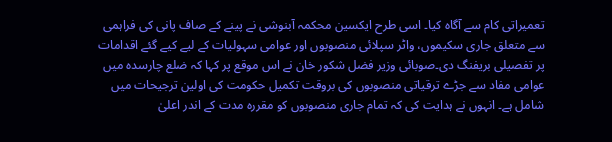تعمیراتی کام سے آگاہ کیا۔ اسی طرح ایکسین محکمہ آبنوشی نے پینے کے صاف پانی کی فراہمی سے متعلق جاری سکیموں، واٹر سپلائی منصوبوں اور عوامی سہولیات کے لیے کیے گئے اقدامات پر تفصیلی بریفنگ دی۔صوبائی وزیر فضل شکور خان نے اس موقع پر کہا کہ ضلع چارسدہ میں عوامی مفاد سے جڑے ترقیاتی منصوبوں کی بروقت تکمیل حکومت کی اولین ترجیحات میں شامل ہے۔ انہوں نے ہدایت کی کہ تمام جاری منصوبوں کو مقررہ مدت کے اندر اعلیٰ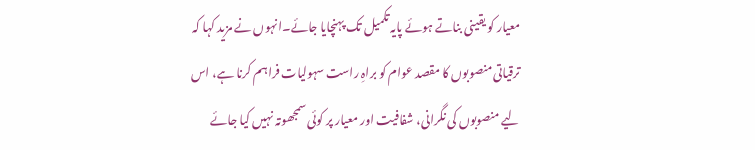معیار کو یقینی بناتے ہوئے پایہ تکمیل تک پہنچایا جائے۔انہوں نے مزید کہا کہ ترقیاتی منصوبوں کا مقصد عوام کو براہِ راست سہولیات فراہم کرنا ہے، اس لیے منصوبوں کی نگرانی، شفافیت اور معیار پر کوئی سمجھوتہ نہیں کیا جائے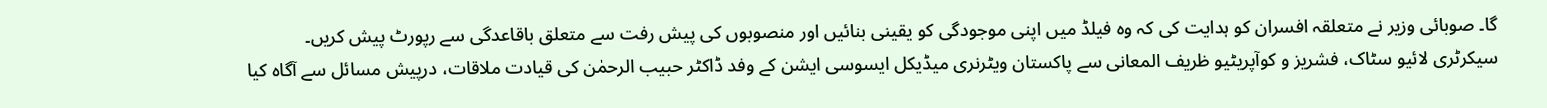گا۔ صوبائی وزیر نے متعلقہ افسران کو ہدایت کی کہ وہ فیلڈ میں اپنی موجودگی کو یقینی بنائیں اور منصوبوں کی پیش رفت سے متعلق باقاعدگی سے رپورٹ پیش کریں۔
سیکرٹری لائیو سٹاک، فشریز و کوآپریٹیو ظریف المعانی سے پاکستان ویٹرنری میڈیکل ایسوسی ایشن کے وفد ڈاکٹر حبیب الرحمٰن کی قیادت ملاقات، درپیش مسائل سے آگاہ کیا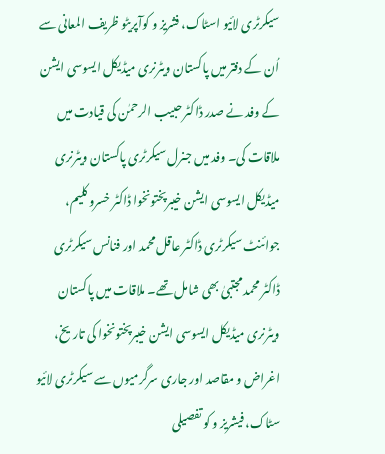سیکرٹری لائیو اسٹاک، فشریز و کوآپریٹو ظریف المعانی سے اُن کے دفتر میں پاکستان ویٹرنری میڈیکل ایسوسی ایشن کے وفد نے صدر ڈاکٹر حبیب الرحمٰن کی قیادت میں ملاقات کی۔ وفد میں جنرل سیکرٹری پاکستان ویٹرنری میڈیکل ایسوسی ایشن خیبرپختونخوا ڈاکٹر خسرو کلیم، جوائنٹ سیکرٹری ڈاکٹر عاقل محمد اور فنانس سیکرٹری ڈاکٹر محمد مجتبیٰ بھی شامل تھے۔ ملاقات میں پاکستان ویٹرنری میڈیکل ایسوسی ایشن خیبرپختونخوا کی تاریخ، اغراض و مقاصد اور جاری سرگرمیوں سے سیکرٹری لائیو سٹاک، فیشریز و کو تفصیلی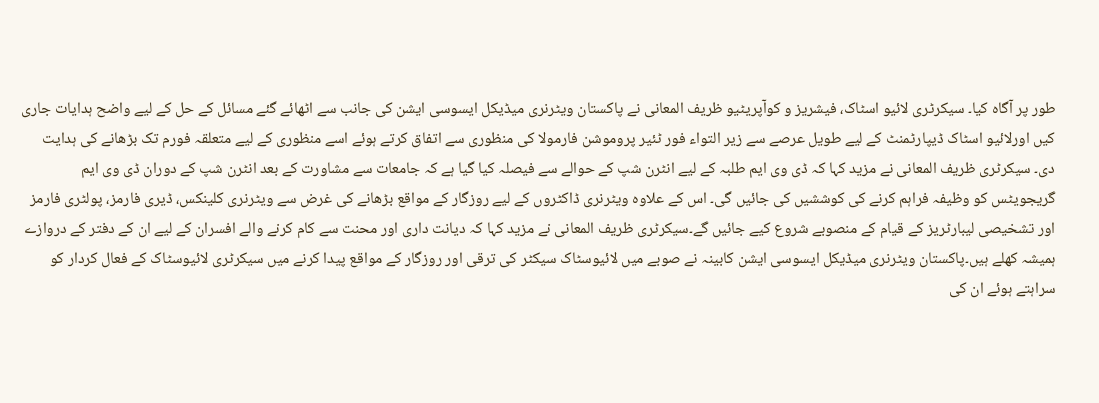طور پر آگاہ کیا۔ سیکرٹری لائیو اسٹاک، فیشریز و کوآپریٹیو ظریف المعانی نے پاکستان ویٹرنری میڈیکل ایسوسی ایشن کی جانب سے اٹھائے گئے مسائل کے حل کے لیے واضح ہدایات جاری کیں اورلائیو اسٹاک ڈیپارٹمنٹ کے لیے طویل عرصے سے زیر التواء فور ٹئیر پروموشن فارمولا کی منظوری سے اتفاق کرتے ہوئے اسے منظوری کے لیے متعلقہ فورم تک بڑھانے کی ہدایت دی۔ سیکرٹری ظریف المعانی نے مزید کہا کہ ڈی وی ایم طلبہ کے لیے انٹرن شپ کے حوالے سے فیصلہ کیا گیا ہے کہ جامعات سے مشاورت کے بعد انٹرن شپ کے دوران ڈی وی ایم گریجویٹس کو وظیفہ فراہم کرنے کی کوششیں کی جائیں گی۔ اس کے علاوہ ویٹرنری ڈاکٹروں کے لیے روزگار کے مواقع بڑھانے کی غرض سے ویٹرنری کلینکس، ڈیری فارمز، پولٹری فارمز اور تشخیصی لیبارٹریز کے قیام کے منصوبے شروع کیے جائیں گے۔سیکرٹری ظریف المعانی نے مزید کہا کہ دیانت داری اور محنت سے کام کرنے والے افسران کے لیے ان کے دفتر کے دروازے ہمیشہ کھلے ہیں۔پاکستان ویٹرنری میڈیکل ایسوسی ایشن کابینہ نے صوبے میں لائیوسٹاک سیکٹر کی ترقی اور روزگار کے مواقع پیدا کرنے میں سیکرٹری لائیوسٹاک کے فعال کردار کو سراہتے ہوئے ان کی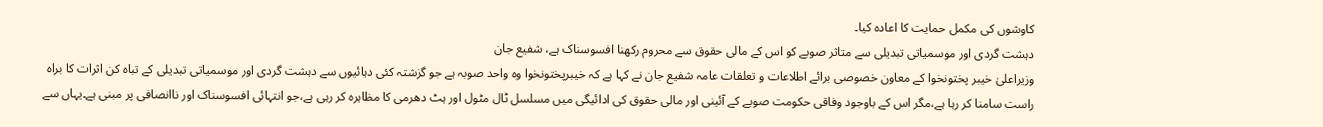کاوشوں کی مکمل حمایت کا اعادہ کیا۔
دہشت گردی اور موسمیاتی تبدیلی سے متاثر صوبے کو اس کے مالی حقوق سے محروم رکھنا افسوسناک ہے، شفیع جان
وزیراعلیٰ خیبر پختونخوا کے معاون خصوصی برائے اطلاعات و تعلقات عامہ شفیع جان نے کہا ہے کہ خیبرپختونخوا وہ واحد صوبہ ہے جو گزشتہ کئی دہائیوں سے دہشت گردی اور موسمیاتی تبدیلی کے تباہ کن اثرات کا براہ راست سامنا کر رہا ہے،مگر اس کے باوجود وفاقی حکومت صوبے کے آئینی اور مالی حقوق کی ادائیگی میں مسلسل ٹال مٹول اور ہٹ دھرمی کا مظاہرہ کر رہی ہے،جو انتہائی افسوسناک اور ناانصافی پر مبنی ہے۔یہاں سے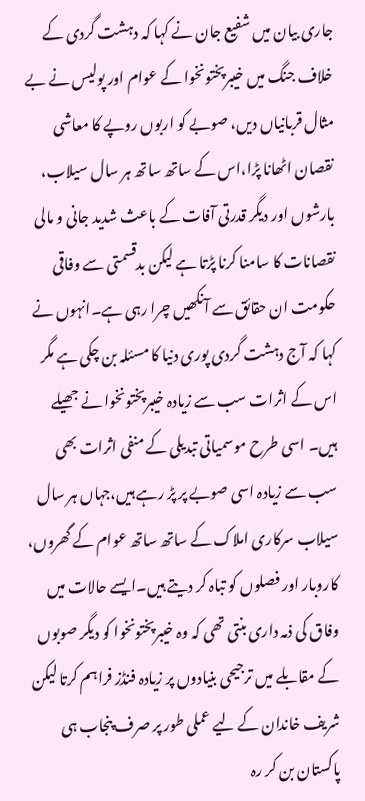جاری بیان میں شفیع جان نے کہا کہ دہشت گردی کے خلاف جنگ میں خیبرپختونخوا کے عوام اور پولیس نے بے مثال قربانیاں دیں، صوبے کو اربوں روپے کا معاشی نقصان اٹھانا پڑا،اس کے ساتھ ساتھ ہر سال سیلاب، بارشوں اور دیگر قدرتی آفات کے باعث شدید جانی و مالی نقصانات کا سامنا کرنا پڑتا ہے لیکن بدقسمتی سے وفاقی حکومت ان حقائق سے آنکھیں چرا رہی ہے۔انہوں نے کہا کہ آج دہشت گردی پوری دنیا کا مسئلہ بن چکی ہے مگر اس کے اثرات سب سے زیادہ خیبرپختونخوا نے جھیلے ہیں۔ اسی طرح موسمیاتی تبدیلی کے منفی اثرات بھی سب سے زیادہ اسی صوبے پر پڑ رہے ہیں،جہاں ہر سال سیلاب سرکاری املاک کے ساتھ ساتھ عوام کے گھروں، کاروبار اور فصلوں کو تباہ کر دیتے ہیں۔ایسے حالات میں وفاق کی ذمہ داری بنتی تھی کہ وہ خیبرپختونخوا کو دیگر صوبوں کے مقابلے میں ترجیحی بنیادوں پر زیادہ فنڈز فراہم کرتا لیکن شریف خاندان کے لیے عملی طور پر صرف پنجاب ہی پاکستان بن کر رہ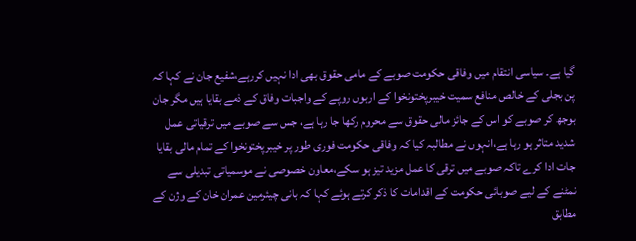گیا ہے۔ سیاسی انتقام میں وفاقی حکومت صوبے کے مامی حقوق بھی ادا نہیں کررہے،شفیع جان نے کہا کہ پن بجلی کے خالص منافع سمیت خیبرپختونخوا کے اربوں روپے کے واجبات وفاق کے ذمے بقایا ہیں مگر جان بوجھ کر صوبے کو اس کے جائز مالی حقوق سے محروم رکھا جا رہا ہے، جس سے صوبے میں ترقیاتی عمل شدید متاثر ہو رہا ہے،انہوں نے مطالبہ کیا کہ وفاقی حکومت فوری طور پر خیبرپختونخوا کے تمام مالی بقایا جات ادا کرے تاکہ صوبے میں ترقی کا عمل مزید تیز ہو سکے،معاون خصوصی نے موسمیاتی تبدیلی سے نمٹنے کے لیے صوبائی حکومت کے اقدامات کا ذکر کرتے ہوئے کہا کہ بانی چیئرمین عمران خان کے وژن کے مطابق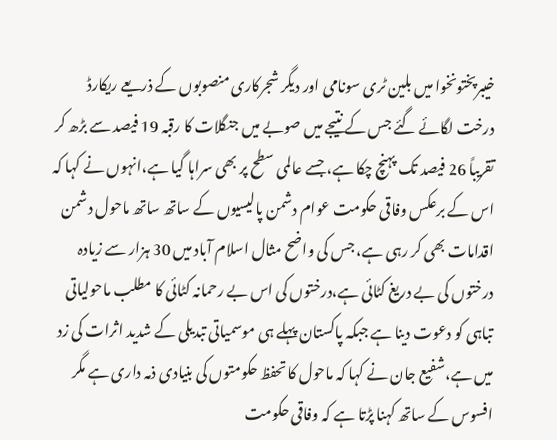خیبرپختونخوا میں بلین ٹری سونامی اور دیگر شجرکاری منصوبوں کے ذریعے ریکارڈ درخت لگائے گئے جس کے نتیجے میں صوبے میں جنگلات کا رقبہ 19 فیصد سے بڑھ کر تقریباً 26 فیصد تک پہنچ چکا ہے، جسے عالمی سطح پر بھی سراہا گیا ہے،انہوں نے کہا کہ اس کے برعکس وفاقی حکومت عوام دشمن پالیسیوں کے ساتھ ساتھ ماحول دشمن اقدامات بھی کر رہی ہے، جس کی واضح مثال اسلام آباد میں 30 ہزار سے زیادہ درختوں کی بے دریغ کٹائی ہے،درختوں کی اس بے رحمانہ کٹائی کا مطلب ماحولیاتی تباہی کو دعوت دینا ہے جبکہ پاکستان پہلے ہی موسمیاتی تبدیلی کے شدید اثرات کی زد میں ہے،شفیع جان نے کہا کہ ماحول کا تحفظ حکومتوں کی بنیادی ذمہ داری ہے مگر افسوس کے ساتھ کہنا پڑتا ہے کہ وفاقی حکومت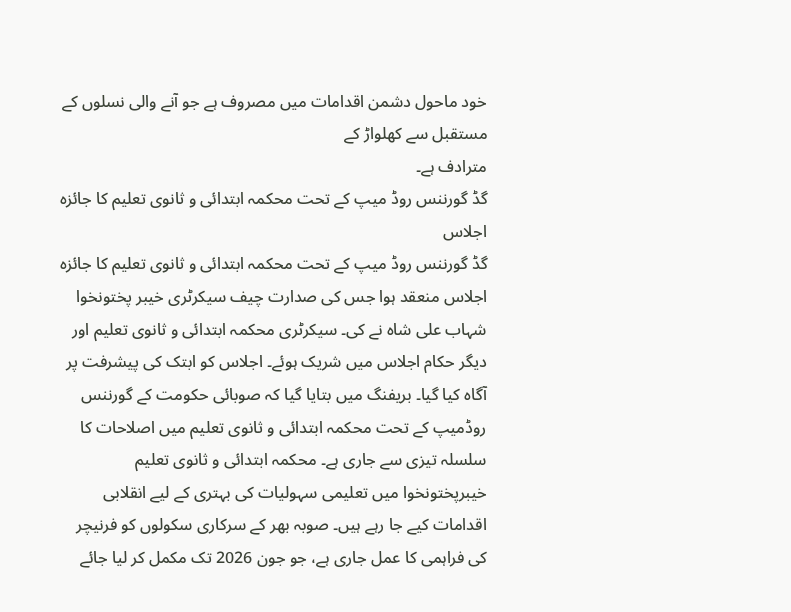خود ماحول دشمن اقدامات میں مصروف ہے جو آنے والی نسلوں کے مستقبل سے کھلواڑ کے
مترادف ہے۔
گڈ گورننس روڈ میپ کے تحت محکمہ ابتدائی و ثانوی تعلیم کا جائزہ اجلاس
گڈ گورننس روڈ میپ کے تحت محکمہ ابتدائی و ثانوی تعلیم کا جائزہ اجلاس منعقد ہوا جس کی صدارت چیف سیکرٹری خیبر پختونخوا شہاب علی شاہ نے کی۔ سیکرٹری محکمہ ابتدائی و ثانوی تعلیم اور دیگر حکام اجلاس میں شریک ہوئے۔ اجلاس کو ابتک کی پیشرفت پر آگاہ کیا گیا۔ بریفنگ میں بتایا گیا کہ صوبائی حکومت کے گورننس روڈمیپ کے تحت محکمہ ابتدائی و ثانوی تعلیم میں اصلاحات کا سلسلہ تیزی سے جاری ہے۔ محکمہ ابتدائی و ثانوی تعلیم خیبرپختونخوا میں تعلیمی سہولیات کی بہتری کے لیے انقلابی اقدامات کیے جا رہے ہیں۔ صوبہ بھر کے سرکاری سکولوں کو فرنیچر کی فراہمی کا عمل جاری ہے، جو جون 2026 تک مکمل کر لیا جائے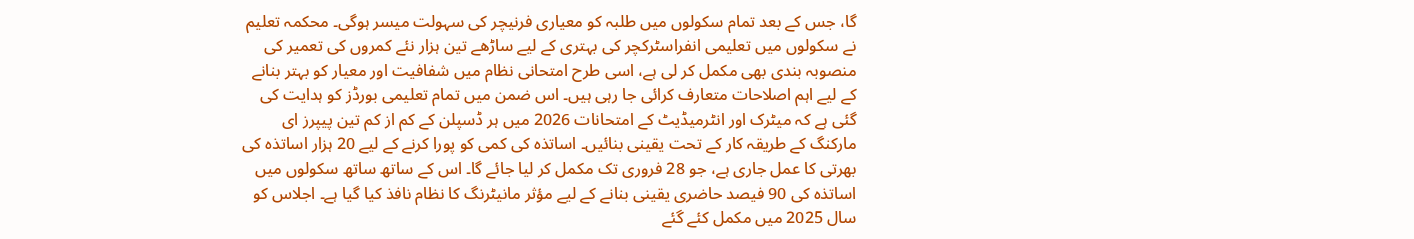گا، جس کے بعد تمام سکولوں میں طلبہ کو معیاری فرنیچر کی سہولت میسر ہوگی۔ محکمہ تعلیم نے سکولوں میں تعلیمی انفراسٹرکچر کی بہتری کے لیے ساڑھے تین ہزار نئے کمروں کی تعمیر کی منصوبہ بندی بھی مکمل کر لی ہے، اسی طرح امتحانی نظام میں شفافیت اور معیار کو بہتر بنانے کے لیے اہم اصلاحات متعارف کرائی جا رہی ہیں۔ اس ضمن میں تمام تعلیمی بورڈز کو ہدایت کی گئی ہے کہ میٹرک اور انٹرمیڈیٹ کے امتحانات 2026 میں ہر ڈسپلن کے کم از کم تین پیپرز ای مارکنگ کے طریقہ کار کے تحت یقینی بنائیں۔ اساتذہ کی کمی کو پورا کرنے کے لیے 20 ہزار اساتذہ کی بھرتی کا عمل جاری ہے، جو 28 فروری تک مکمل کر لیا جائے گا۔ اس کے ساتھ ساتھ سکولوں میں اساتذہ کی 90 فیصد حاضری یقینی بنانے کے لیے مؤثر مانیٹرنگ کا نظام نافذ کیا گیا ہے۔ اجلاس کو سال 2025 میں مکمل کئے گئے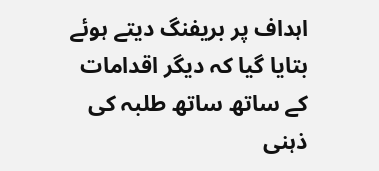اہداف پر بریفنگ دیتے ہوئے بتایا گیا کہ دیگر اقدامات کے ساتھ ساتھ طلبہ کی ذہنی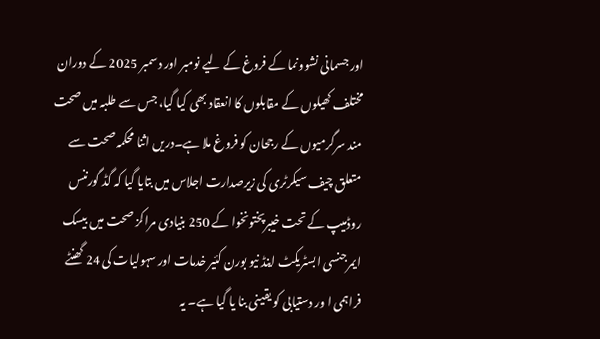اور جسمانی نشوونما کے فروغ کے لیے نومبر اور دسمبر 2025 کے دوران مختلف کھیلوں کے مقابلوں کا انعقاد بھی کیا گیا، جس سے طلبہ میں صحت مند سرگرمیوں کے رجحان کو فروغ ملا ہے۔دریں اثنا محکمہ صحت سے متعلق چیف سیکرٹری کی زیرصدارت اجلاس میں بتایا گیا کہ گڈ گورننس روڈمیپ کے تحت خیبرپختونخوا کے 250 بنیادی مراکز صحت میں بیسک ایمرجنسی ابسٹریکٹ اینڈ نیو بورن کئیر خدمات اور سہولیات کی 24 گھنٹے فراہمی ا ور دستیابی کو یقینی بنا یا گیا ہے۔ یہ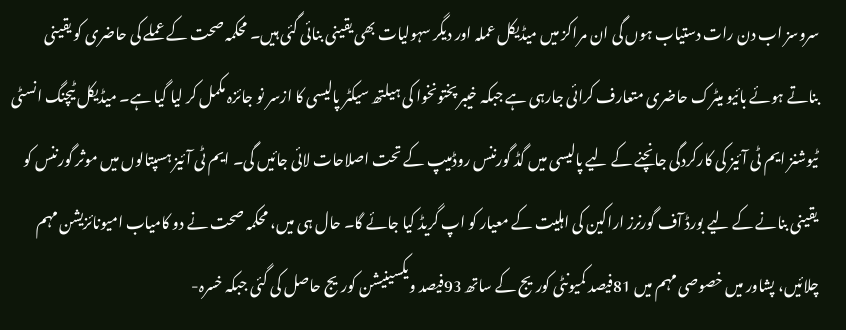سروسز اب دن رات دستیاب ہوں گی ان مراکز میں میڈیکل عملہ اور دیگر سہولیات بھی یقینی بنائی گئی ہیں۔ محکمہ صحت کے عملے کی حاضری کو یقینی بناتے ہوئے بائیو میٹرک حاضری متعارف کرائی جارہی ہے جبکہ خیبر پختونخوا کی ہیلتھ سیکٹر پالیسی کا ازسر نو جائزہ مکمل کر لیا گیا ہے۔ میڈیکل ٹیچنگ انسٹی ٹیوشنز ایم ٹی آئیز کی کارکردگی جانچنے کے لیے پالیسی میں گڈ گورننس روڈمیپ کے تحت اصلاحات لائی جائیں گی۔ ایم ٹی آئیز ہسپتالوں میں موثر گورننس کو یقینی بنانے کے لیے بورڈ آف گورنرز اراکین کی اہلیت کے معیار کو اپ گریڈ کیا جائے گا۔ حال ہی میں، محکمہ صحت نے دو کامیاب امیونائزیشن مہم چلائیں، پشاور میں خصوصی مہم میں 81فیصد کمیونٹی کوریج کے ساتھ 93فیصد ویکسینیشن کوریج حاصل کی گئی جبکہ خسرہ-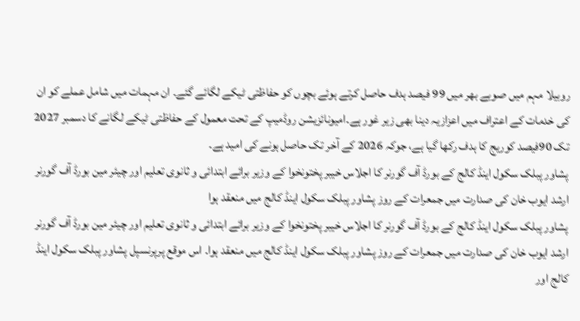روبیلا مہم میں صوبے بھر میں 99 فیصد ہدف حاصل کرتے ہوئے بچوں کو حفاظتی ٹیکے لگائے گئے۔ ان مہمات میں شامل عملے کو ان کی خدمات کے اعتراف میں اعزازیہ دینا بھی زیر غور ہے۔امیونائزیشن روڈمیپ کے تحت معمول کے حفاظتی ٹیکے لگانے کا دسمبر 2027 تک 90فیصد کوریج کا ہدف رکھا گیا ہے، جوکہ 2026 کے آخر تک حاصل ہونے کی امید ہے۔
پشاور پبلک سکول اینڈ کالج کے بورڈ آف گورنر کا اجلاس خیبر پختونخوا کے وزیر برائے ابتدائی و ثانوی تعلیم اور چیئر مین بورڈ آف گورنر ارشد ایوب خان کی صدارت میں جمعرات کے روز پشاور پبلک سکول اینڈ کالج میں منعقد ہوا
پشاور پبلک سکول اینڈ کالج کے بورڈ آف گورنر کا اجلاس خیبر پختونخوا کے وزیر برائے ابتدائی و ثانوی تعلیم اور چیئر مین بورڈ آف گورنر ارشد ایوب خان کی صدارت میں جمعرات کے روز پشاور پبلک سکول اینڈ کالج میں منعقد ہوا۔ اس موقع پرپرنسپل پشاور پبلک سکول اینڈ کالج اور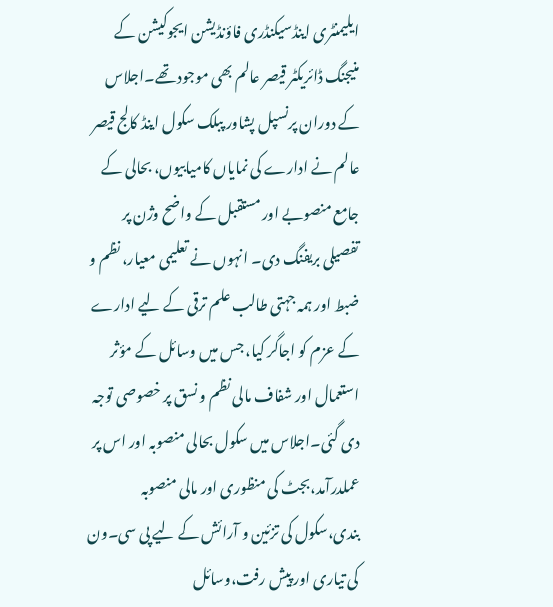ایلیمنٹری اینڈسیکنڈری فاؤنڈیشن ایجوکیشن کے منیجنگ ڈائریکٹر قیصر عالم بھی موجود تھے۔اجلاس کے دوران پرنسپل پشاور پبلک سکول اینڈ کالج قیصر عالم نے ادارے کی نمایاں کامیابیوں، بحالی کے جامع منصوبے اور مستقبل کے واضح وژن پر تفصیلی بریفنگ دی۔ انہوں نے تعلیمی معیار، نظم و ضبط اور ہمہ جہتی طالب علم ترقی کے لیے ادارے کے عزم کو اجاگر کیا، جس میں وسائل کے مؤثر استعمال اور شفاف مالی نظم و نسق پر خصوصی توجہ دی گئی۔اجلاس میں سکول بحالی منصوبہ اور اس پر عملدرآمد،بجٹ کی منظوری اور مالی منصوبہ بندی،سکول کی تزئین و آرائش کے لیے پی سی۔ون کی تیاری اور پیش رفت،وسائل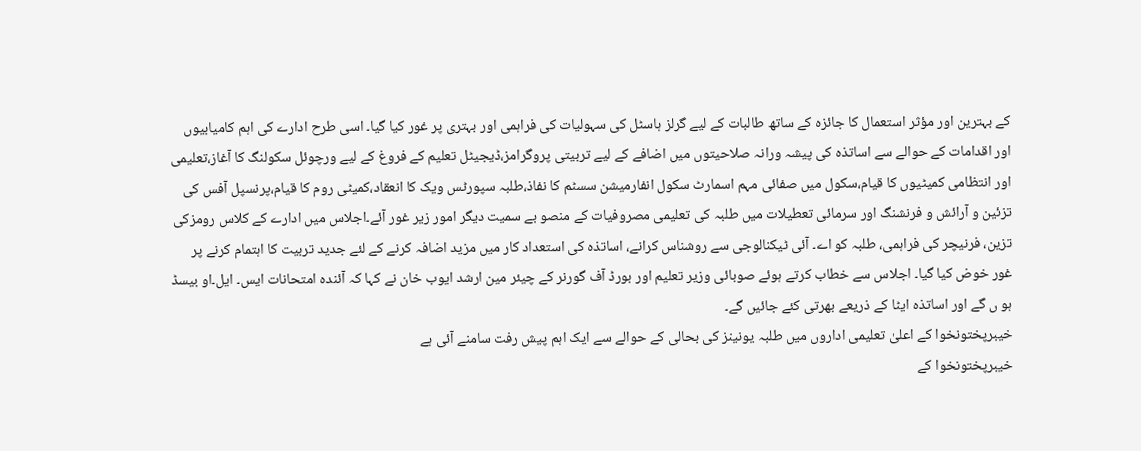کے بہترین اور مؤثر استعمال کا جائزہ کے ساتھ طالبات کے لیے گرلز ہاسٹل کی سہولیات کی فراہمی اور بہتری پر غور کیا گیا۔ اسی طرح ادارے کی اہم کامیابیوں اور اقدامات کے حوالے سے اساتذہ کی پیشہ ورانہ صلاحیتوں میں اضافے کے لیے تربیتی پروگرامز،ڈیجیٹل تعلیم کے فروغ کے لیے ورچوئل سکولنگ کا آغاز،تعلیمی اور انتظامی کمیٹیوں کا قیام،سکول میں صفائی مہم اسمارٹ سکول انفارمیشن سسٹم کا نفاذ،طلبہ سپورٹس ویک کا انعقاد،کمیٹی روم کا قیام،پرنسپل آفس کی تزئین و آرائش و فرنشنگ اور سرمائی تعطیلات میں طلبہ کی تعلیمی مصروفیات کے منصو بے سمیت دیگر امور زیر غور آئے۔اجلاس میں ادارے کے کلاس رومزکی تزین، فرنیچر کی فراہمی، طلبہ کو اے۔ آئی ٹیکنالوجی سے روشناس کرانے، اساتذہ کی استعداد کار میں مزید اضافہ کرنے کے لئے جدید تربیت کا اہتمام کرنے پر غور خوض کیا گیا۔ اجلاس سے خطاب کرتے ہوئے صوبائی وزیر تعلیم اور بورڈ آف گورنر کے چیئر مین ارشد ایوب خان نے کہا کہ آئندہ امتحانات ایس۔ ایل۔او بیسڈ ہو ں گے اور اساتذہ ایٹا کے ذریعے بھرتی کئے جائیں گے۔
خیبرپختونخوا کے اعلیٰ تعلیمی اداروں میں طلبہ یونینز کی بحالی کے حوالے سے ایک اہم پیش رفت سامنے آئی ہے
خیبرپختونخوا کے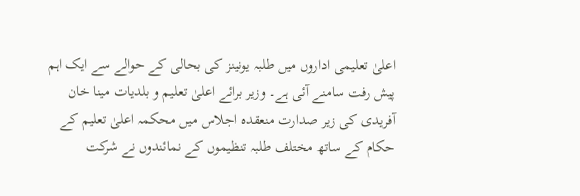اعلیٰ تعلیمی اداروں میں طلبہ یونینز کی بحالی کے حوالے سے ایک اہم پیش رفت سامنے آئی ہے۔ وزیر برائے اعلیٰ تعلیم و بلدیات مینا خان آفریدی کی زیر صدارت منعقدہ اجلاس میں محکمہ اعلیٰ تعلیم کے حکام کے ساتھ مختلف طلبہ تنظیموں کے نمائندوں نے شرکت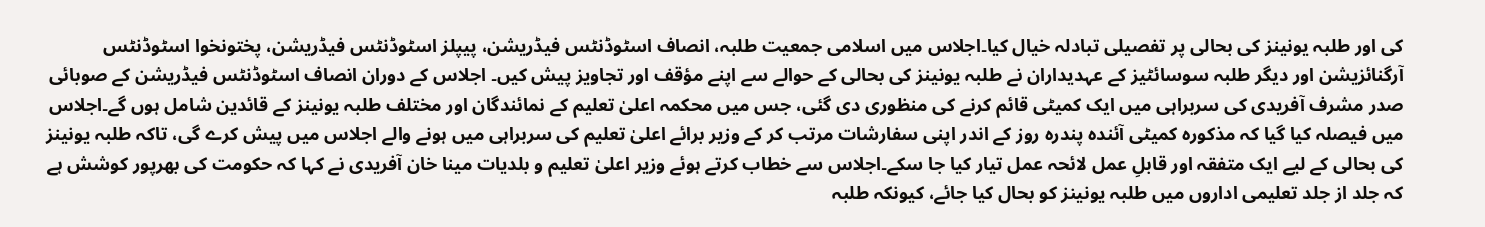کی اور طلبہ یونینز کی بحالی پر تفصیلی تبادلہ خیال کیا۔اجلاس میں اسلامی جمعیت طلبہ، انصاف اسٹوڈنٹس فیڈریشن، پیپلز اسٹوڈنٹس فیڈریشن، پختونخوا اسٹوڈنٹس آرگنائزیشن اور دیگر طلبہ سوسائٹیز کے عہدیداران نے طلبہ یونینز کی بحالی کے حوالے سے اپنے مؤقف اور تجاویز پیش کیں۔ اجلاس کے دوران انصاف اسٹوڈنٹس فیڈریشن کے صوبائی صدر مشرف آفریدی کی سربراہی میں ایک کمیٹی قائم کرنے کی منظوری دی گئی، جس میں محکمہ اعلیٰ تعلیم کے نمائندگان اور مختلف طلبہ یونینز کے قائدین شامل ہوں گے۔اجلاس میں فیصلہ کیا گیا کہ مذکورہ کمیٹی آئندہ پندرہ روز کے اندر اپنی سفارشات مرتب کر کے وزیر برائے اعلیٰ تعلیم کی سربراہی میں ہونے والے اجلاس میں پیش کرے گی، تاکہ طلبہ یونینز کی بحالی کے لیے ایک متفقہ اور قابلِ عمل لائحہ عمل تیار کیا جا سکے۔اجلاس سے خطاب کرتے ہوئے وزیر اعلیٰ تعلیم و بلدیات مینا خان آفریدی نے کہا کہ حکومت کی بھرپور کوشش ہے کہ جلد از جلد تعلیمی اداروں میں طلبہ یونینز کو بحال کیا جائے، کیونکہ طلبہ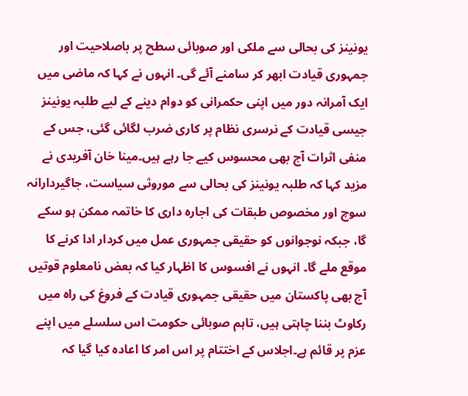یونینز کی بحالی سے ملکی اور صوبائی سطح پر باصلاحیت اور جمہوری قیادت ابھر کر سامنے آئے گی۔ انہوں نے کہا کہ ماضی میں ایک آمرانہ دور میں اپنی حکمرانی کو دوام دینے کے لیے طلبہ یونینز جیسی قیادت کے نرسری نظام پر کاری ضرب لگائی گئی، جس کے منفی اثرات آج بھی محسوس کیے جا رہے ہیں۔مینا خان آفریدی نے مزید کہا کہ طلبہ یونینز کی بحالی سے موروثی سیاست، جاگیردارانہ سوچ اور مخصوص طبقات کی اجارہ داری کا خاتمہ ممکن ہو سکے گا، جبکہ نوجوانوں کو حقیقی جمہوری عمل میں کردار ادا کرنے کا موقع ملے گا۔ انہوں نے افسوس کا اظہار کیا کہ بعض نامعلوم قوتیں آج بھی پاکستان میں حقیقی جمہوری قیادت کے فروغ کی راہ میں رکاوٹ بننا چاہتی ہیں، تاہم صوبائی حکومت اس سلسلے میں اپنے عزم پر قائم ہے۔اجلاس کے اختتام پر اس امر کا اعادہ کیا گیا کہ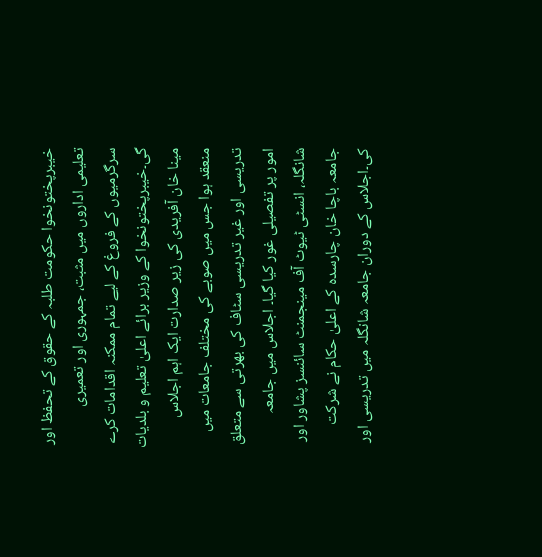خیبرپختونخوا حکومت طلبہ کے حقوق کے تحفظ اور تعلیمی اداروں میں مثبت، جمہوری اور تعمیری سرگرمیوں کے فروغ کے لیے تمام ممکنہ اقدامات کرے گی۔خیبرپختونخوا کے وزیر برائے اعلیٰ تعلیم و بلدیات مینا خان آفریدی کی زیر صدارت ایک اہم اجلاس منعقد ہوا جس میں صوبے کی مختلف جامعات میں تدریسی اور غیر تدریسی سٹاف کی بھرتی سے متعلق امور پر تفصیلی غور کیا گیا۔ اجلاس میں جامعہ شانگلہ، انسٹی ٹیوٹ آف مینجمنٹ سائنسز پشاور اور جامعہ باچا خان چارسدہ کے اعلیٰ حکام نے شرکت کی۔اجلاس کے دوران جامعہ شانگلہ میں تدریسی اور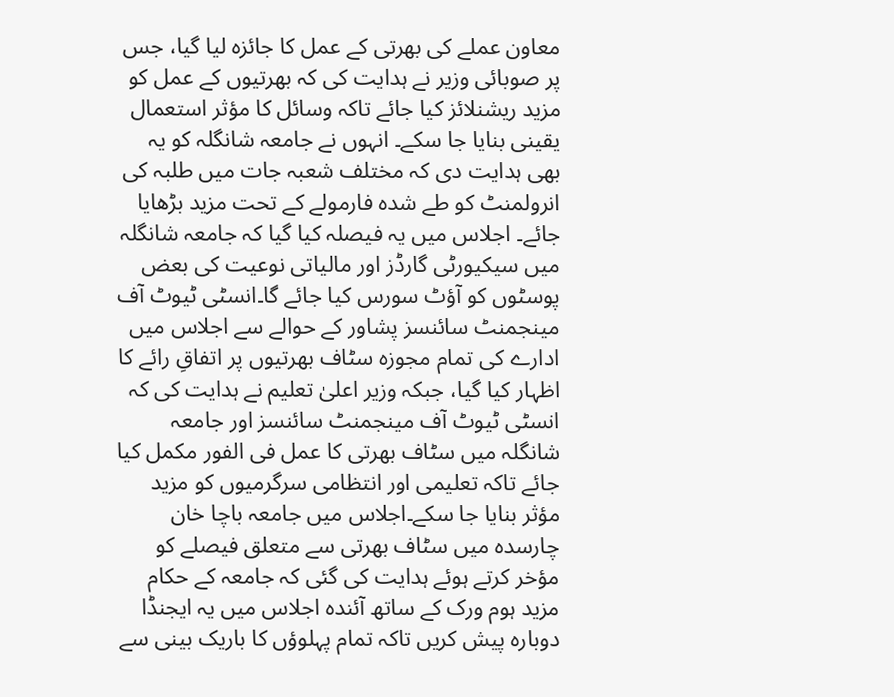معاون عملے کی بھرتی کے عمل کا جائزہ لیا گیا، جس پر صوبائی وزیر نے ہدایت کی کہ بھرتیوں کے عمل کو مزید ریشنلائز کیا جائے تاکہ وسائل کا مؤثر استعمال یقینی بنایا جا سکے۔ انہوں نے جامعہ شانگلہ کو یہ بھی ہدایت دی کہ مختلف شعبہ جات میں طلبہ کی انرولمنٹ کو طے شدہ فارمولے کے تحت مزید بڑھایا جائے۔ اجلاس میں یہ فیصلہ کیا گیا کہ جامعہ شانگلہ میں سیکیورٹی گارڈز اور مالیاتی نوعیت کی بعض پوسٹوں کو آؤٹ سورس کیا جائے گا۔انسٹی ٹیوٹ آف مینجمنٹ سائنسز پشاور کے حوالے سے اجلاس میں ادارے کی تمام مجوزہ سٹاف بھرتیوں پر اتفاقِ رائے کا اظہار کیا گیا، جبکہ وزیر اعلیٰ تعلیم نے ہدایت کی کہ انسٹی ٹیوٹ آف مینجمنٹ سائنسز اور جامعہ شانگلہ میں سٹاف بھرتی کا عمل فی الفور مکمل کیا جائے تاکہ تعلیمی اور انتظامی سرگرمیوں کو مزید مؤثر بنایا جا سکے۔اجلاس میں جامعہ باچا خان چارسدہ میں سٹاف بھرتی سے متعلق فیصلے کو مؤخر کرتے ہوئے ہدایت کی گئی کہ جامعہ کے حکام مزید ہوم ورک کے ساتھ آئندہ اجلاس میں یہ ایجنڈا دوبارہ پیش کریں تاکہ تمام پہلوؤں کا باریک بینی سے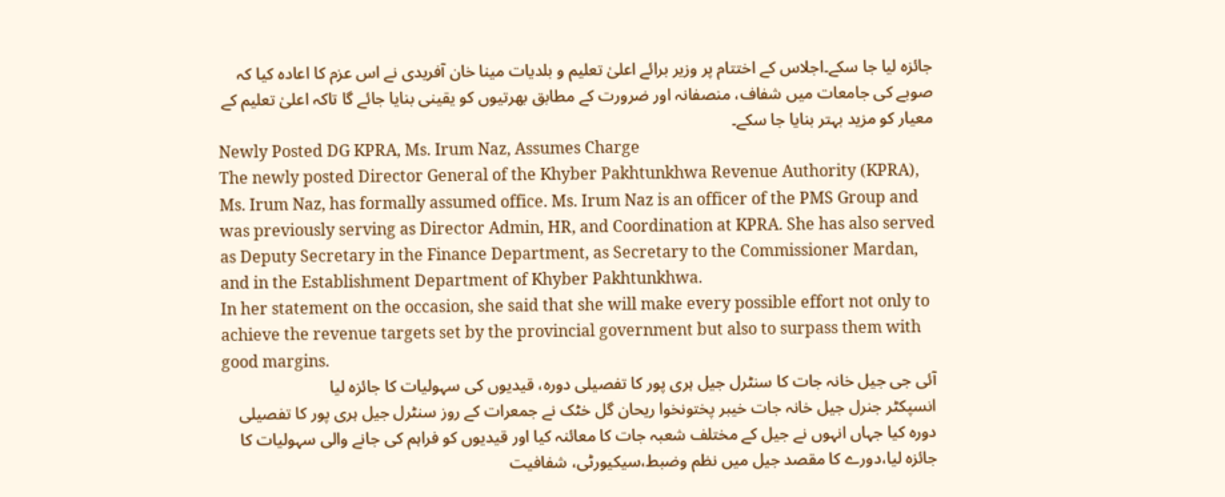جائزہ لیا جا سکے۔اجلاس کے اختتام پر وزیر برائے اعلیٰ تعلیم و بلدیات مینا خان آفریدی نے اس عزم کا اعادہ کیا کہ صوبے کی جامعات میں شفاف، منصفانہ اور ضرورت کے مطابق بھرتیوں کو یقینی بنایا جائے گا تاکہ اعلیٰ تعلیم کے معیار کو مزید بہتر بنایا جا سکے۔
Newly Posted DG KPRA, Ms. Irum Naz, Assumes Charge
The newly posted Director General of the Khyber Pakhtunkhwa Revenue Authority (KPRA), Ms. Irum Naz, has formally assumed office. Ms. Irum Naz is an officer of the PMS Group and was previously serving as Director Admin, HR, and Coordination at KPRA. She has also served as Deputy Secretary in the Finance Department, as Secretary to the Commissioner Mardan, and in the Establishment Department of Khyber Pakhtunkhwa.
In her statement on the occasion, she said that she will make every possible effort not only to achieve the revenue targets set by the provincial government but also to surpass them with good margins.
آئی جی جیل خانہ جات کا سنٹرل جیل ہری پور کا تفصیلی دورہ، قیدیوں کی سہولیات کا جائزہ لیا
انسپکٹر جنرل جیل خانہ جات خیبر پختونخوا ریحان گل خٹک نے جمعرات کے روز سنٹرل جیل ہری پور کا تفصیلی دورہ کیا جہاں انہوں نے جیل کے مختلف شعبہ جات کا معائنہ کیا اور قیدیوں کو فراہم کی جانے والی سہولیات کا جائزہ لیا،دورے کا مقصد جیل میں نظم وضبط،سیکیورٹی، شفافیت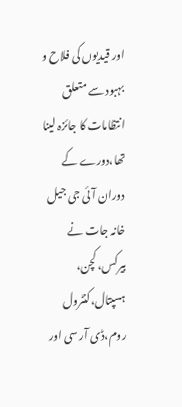اور قیدیوں کی فلاح و بہبود سے متعلق انتظامات کا جائزہ لینا تھا،دورے کے دوران آئی جی جیل خانہ جات نے بیرکس، کچن، ہسپتال،کنٹرول روم،ڈی آر سی اور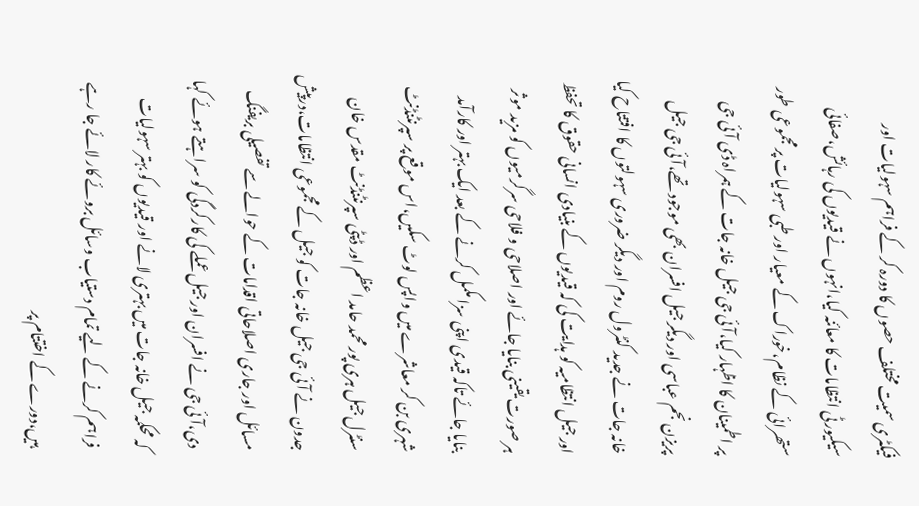فیکٹری سمیت مختلف حصوں کا دورہ کر کے فراہم سہولیات اور سیکیورٹی انتظامات کا معائنہ کیا،انہوں نے قیدیوں کی رہائش،صفائی ستھرائی کے نظام،خوراک کے معیار اور طبی سہولیات پر مجموعی طور پر اطمینان کا اظہار کیا،آئی جی جیل خانہ جات کے ہمراہ ڈی آئی جی پریزن نجم عباسی اور دیگر جیل افسران بھی موجود تھے،آئی جی جیل خانہ جات نے جدید کنٹرول روم اور دیگر ضروری سہولتوں کا افتتاح کیا اور جیل انتظامیہ کو ہدایت کی کہ قیدیوں کے بنیادی انسانی حقوق کا تحفظ ہر صورت یقینی بنایا جائے اور اصلاحی و فلاحی سرگرمیوں کو مزید موثر بنایا جائے تاکہ قیدی اپنی سزا مکمل کرنے کے بعد ایک بہتر اور کارآمد شہری بن کر معاشرے میں واپس لوٹ سکیں،اس موقع پر سپرنٹنڈنٹ سنٹرل جیل ہری پور محمد حامد اعظم اور ڈپٹی سپرنٹنڈنٹ مقدس خان جدون نے آئی جی جیل خانہ جات کو جیل کے مجموعی انتظامات،درپیش مسائل اور جاری اصلاحاتی اقدامات کے حوالے سے تفصیلی بریفنگ دی،آئی جی نے افسران اور جیل عملے کی کارکردگی کو سراہتے ہوئے کہا کہ محکمہ جیل خانہ جات میں بہتری لانے اور قیدیوں کو بہتر سہولیات فراہم کرنے کے لیے تمام دستیاب وسائل بروئے کار لائے جا رہے ہیں،دورے کے اختتام پر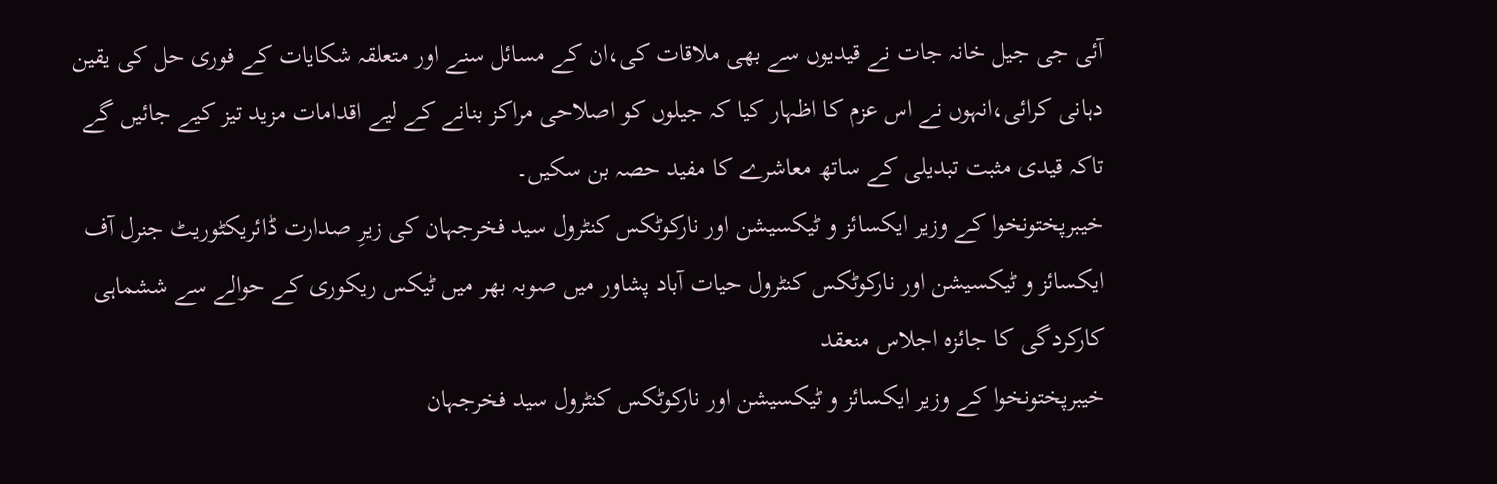آئی جی جیل خانہ جات نے قیدیوں سے بھی ملاقات کی،ان کے مسائل سنے اور متعلقہ شکایات کے فوری حل کی یقین دہانی کرائی،انہوں نے اس عزم کا اظہار کیا کہ جیلوں کو اصلاحی مراکز بنانے کے لیے اقدامات مزید تیز کیے جائیں گے تاکہ قیدی مثبت تبدیلی کے ساتھ معاشرے کا مفید حصہ بن سکیں۔
خیبرپختونخوا کے وزیر ایکسائز و ٹیکسیشن اور نارکوٹکس کنٹرول سید فخرجہان کی زیرِ صدارت ڈائریکٹوریٹ جنرل آف ایکسائز و ٹیکسیشن اور نارکوٹکس کنٹرول حیات آباد پشاور میں صوبہ بھر میں ٹیکس ریکوری کے حوالے سے ششماہی کارکردگی کا جائزہ اجلاس منعقد
خیبرپختونخوا کے وزیر ایکسائز و ٹیکسیشن اور نارکوٹکس کنٹرول سید فخرجہان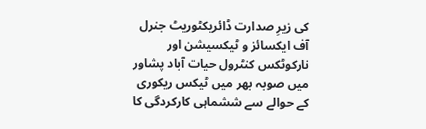کی زیرِ صدارت ڈائریکٹوریٹ جنرل آف ایکسائز و ٹیکسیشن اور نارکوٹکس کنٹرول حیات آباد پشاور میں صوبہ بھر میں ٹیکس ریکوری کے حوالے سے ششماہی کارکردگی کا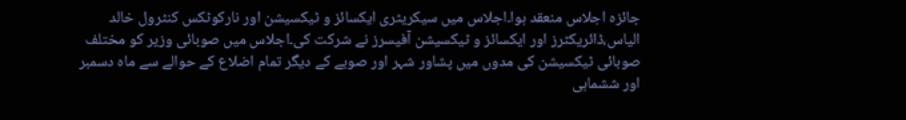جائزہ اجلاس منعقد ہوا۔اجلاس میں سیکریٹری ایکسائز و ٹیکسیشن اور نارکوٹکس کنٹرول خالد الیاس،ڈائریکٹرز اور ایکسائز و ٹیکسیشن آفیسرز نے شرکت کی۔اجلاس میں صوبائی وزیر کو مختلف صوبائی ٹیکسیشن کی مدوں میں پشاور شہر اور صوبے کے دیگر تمام اضلاع کے حوالے سے ماہ دسمبر اور ششماہی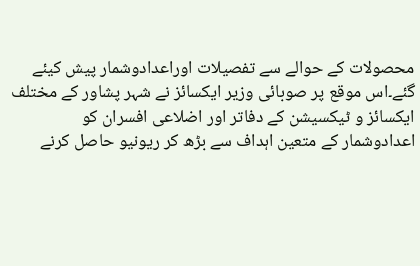محصولات کے حوالے سے تفصیلات اوراعدادوشمار پیش کیئے گئے۔اس موقع پر صوبائی وزیر ایکسائز نے شہر پشاور کے مختلف ایکسائز و ٹیکسیشن کے دفاتر اور اضلاعی افسران کو اعدادوشمار کے متعین اہداف سے بڑھ کر ریونیو حاصل کرنے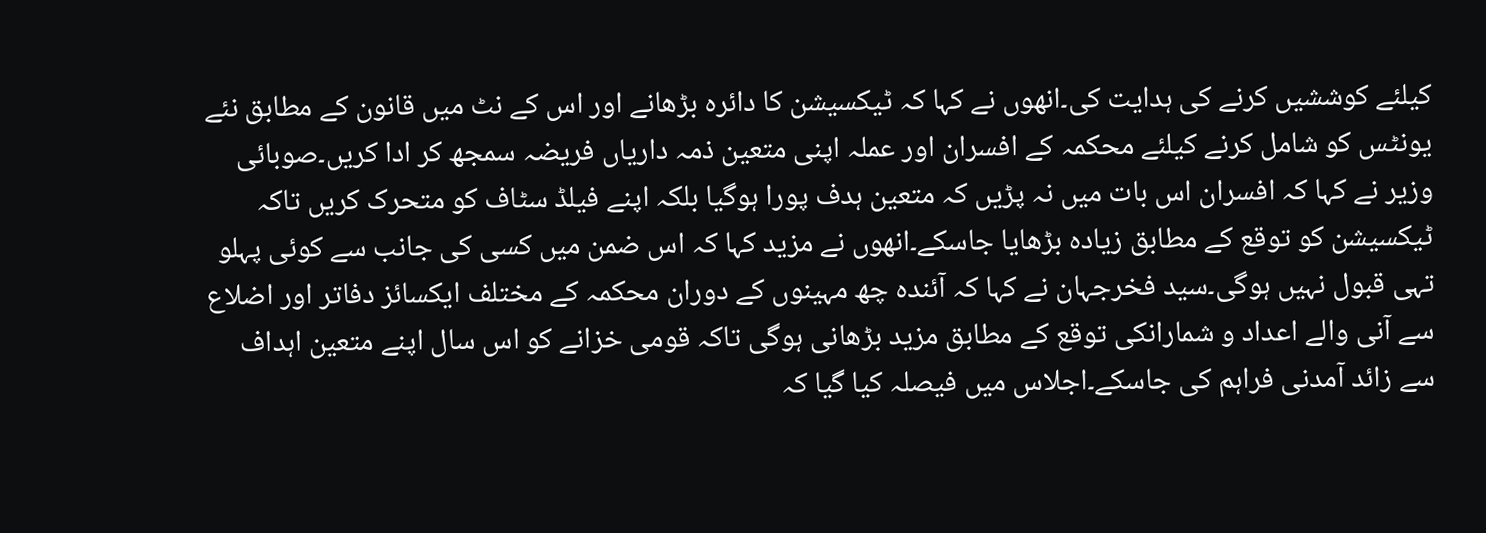کیلئے کوششیں کرنے کی ہدایت کی۔انھوں نے کہا کہ ٹیکسیشن کا دائرہ بڑھانے اور اس کے نٹ میں قانون کے مطابق نئے یونٹس کو شامل کرنے کیلئے محکمہ کے افسران اور عملہ اپنی متعین ذمہ داریاں فریضہ سمجھ کر ادا کریں۔صوبائی وزیر نے کہا کہ افسران اس بات میں نہ پڑیں کہ متعین ہدف پورا ہوگیا بلکہ اپنے فیلڈ سٹاف کو متحرک کریں تاکہ ٹیکسیشن کو توقع کے مطابق زیادہ بڑھایا جاسکے۔انھوں نے مزید کہا کہ اس ضمن میں کسی کی جانب سے کوئی پہلو تہی قبول نہیں ہوگی۔سید فخرجہان نے کہا کہ آئندہ چھ مہینوں کے دوران محکمہ کے مختلف ایکسائز دفاتر اور اضلاع سے آنی والے اعداد و شمارانکی توقع کے مطابق مزید بڑھانی ہوگی تاکہ قومی خزانے کو اس سال اپنے متعین اہداف سے زائد آمدنی فراہم کی جاسکے۔اجلاس میں فیصلہ کیا گیا کہ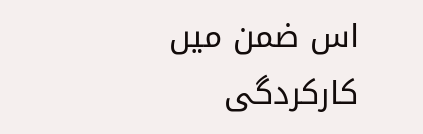اس ضمن میں کارکردگی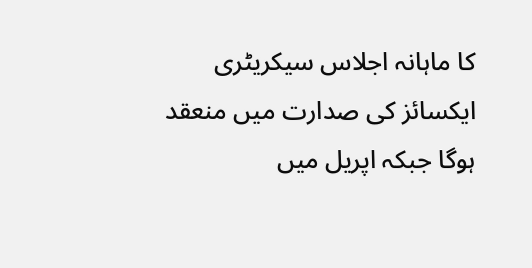کا ماہانہ اجلاس سیکریٹری ایکسائز کی صدارت میں منعقد ہوگا جبکہ اپریل میں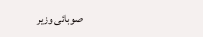صوبائی وزیر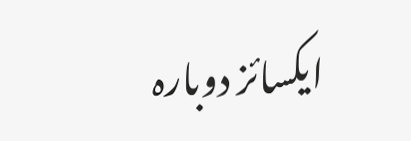ایکسائز دوبارہ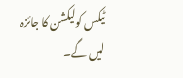ٹیکس کولیکشن کا جائزہ لیں گے۔